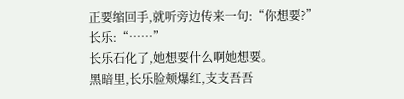正要缩回手,就听旁边传来一句:“你想要?”
长乐:“……”
长乐石化了,她想要什么啊她想要。
黑暗里,长乐脸颊爆红,支支吾吾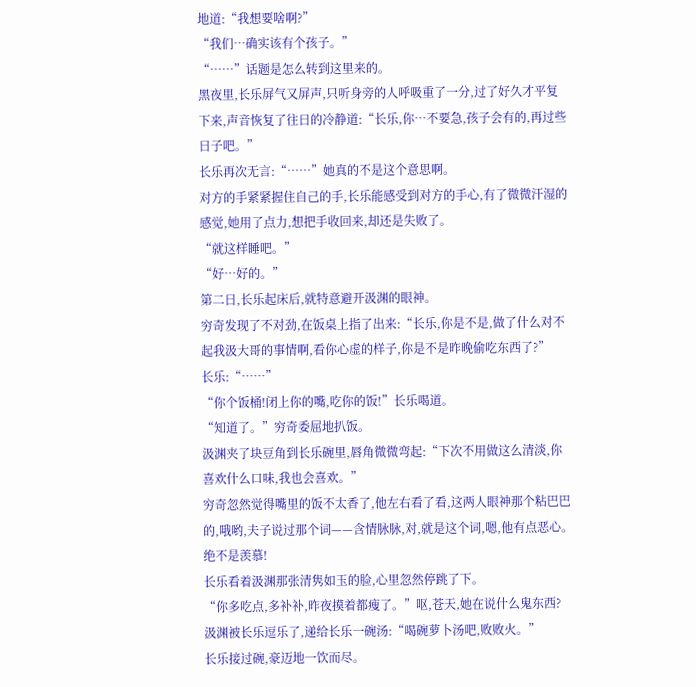地道:“我想要啥啊?”
“我们…确实该有个孩子。”
“……”话题是怎么转到这里来的。
黑夜里,长乐屏气又屏声,只听身旁的人呼吸重了一分,过了好久才平复下来,声音恢复了往日的冷静道:“长乐,你…不要急,孩子会有的,再过些日子吧。”
长乐再次无言:“……”她真的不是这个意思啊。
对方的手紧紧握住自己的手,长乐能感受到对方的手心,有了微微汗湿的感觉,她用了点力,想把手收回来,却还是失败了。
“就这样睡吧。”
“好…好的。”
第二日,长乐起床后,就特意避开汲渊的眼神。
穷奇发现了不对劲,在饭桌上指了出来:“长乐,你是不是,做了什么对不起我汲大哥的事情啊,看你心虚的样子,你是不是昨晚偷吃东西了?”
长乐:“……”
“你个饭桶!闭上你的嘴,吃你的饭!”长乐喝道。
“知道了。”穷奇委屈地扒饭。
汲渊夹了块豆角到长乐碗里,唇角微微弯起:“下次不用做这么清淡,你喜欢什么口味,我也会喜欢。”
穷奇忽然觉得嘴里的饭不太香了,他左右看了看,这两人眼神那个粘巴巴的,哦哟,夫子说过那个词——含情脉脉,对,就是这个词,嗯,他有点恶心。
绝不是羡慕!
长乐看着汲渊那张清隽如玉的脸,心里忽然停跳了下。
“你多吃点,多补补,昨夜摸着都瘦了。”呕,苍天,她在说什么鬼东西?
汲渊被长乐逗乐了,递给长乐一碗汤:“喝碗萝卜汤吧,败败火。”
长乐接过碗,豪迈地一饮而尽。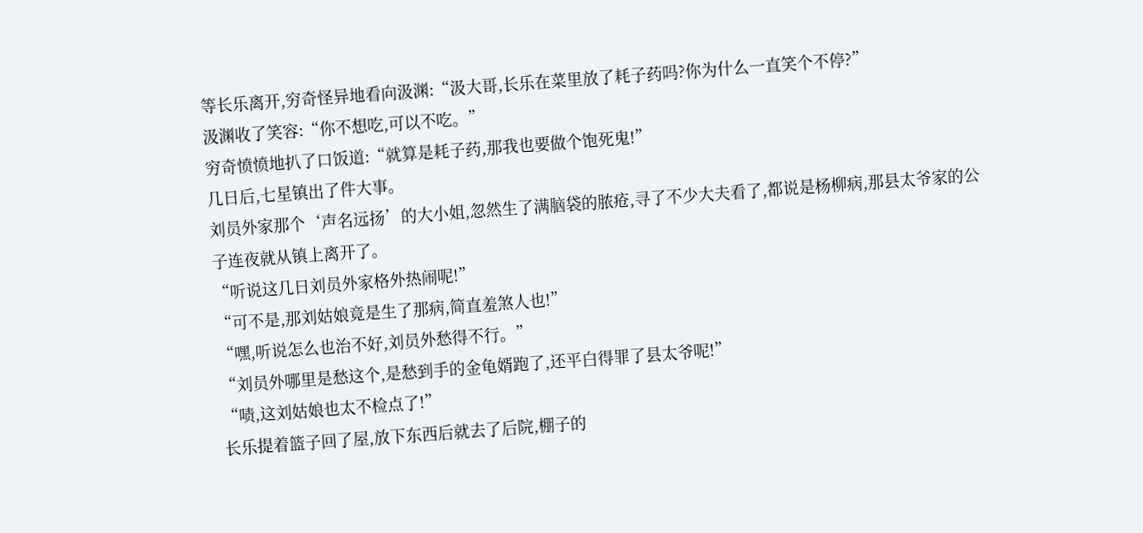等长乐离开,穷奇怪异地看向汲渊:“汲大哥,长乐在菜里放了耗子药吗?你为什么一直笑个不停?”
汲渊收了笑容:“你不想吃,可以不吃。”
穷奇愤愤地扒了口饭道:“就算是耗子药,那我也要做个饱死鬼!”
几日后,七星镇出了件大事。
刘员外家那个‘声名远扬’的大小姐,忽然生了满脑袋的脓疮,寻了不少大夫看了,都说是杨柳病,那县太爷家的公子连夜就从镇上离开了。
“听说这几日刘员外家格外热闹呢!”
“可不是,那刘姑娘竟是生了那病,简直羞煞人也!”
“嘿,听说怎么也治不好,刘员外愁得不行。”
“刘员外哪里是愁这个,是愁到手的金龟婿跑了,还平白得罪了县太爷呢!”
“啧,这刘姑娘也太不检点了!”
长乐提着篮子回了屋,放下东西后就去了后院,棚子的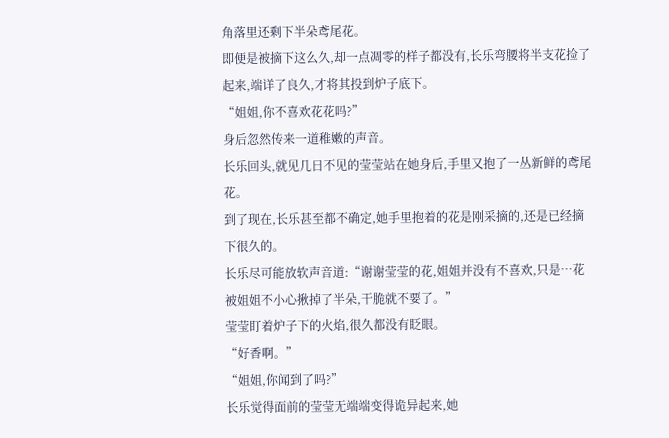角落里还剩下半朵鸢尾花。
即便是被摘下这么久,却一点凋零的样子都没有,长乐弯腰将半支花捡了起来,端详了良久,才将其投到炉子底下。
“姐姐,你不喜欢花花吗?”
身后忽然传来一道稚嫩的声音。
长乐回头,就见几日不见的莹莹站在她身后,手里又抱了一丛新鲜的鸢尾花。
到了现在,长乐甚至都不确定,她手里抱着的花是刚采摘的,还是已经摘下很久的。
长乐尽可能放软声音道:“谢谢莹莹的花,姐姐并没有不喜欢,只是…花被姐姐不小心揪掉了半朵,干脆就不要了。”
莹莹盯着炉子下的火焰,很久都没有眨眼。
“好香啊。”
“姐姐,你闻到了吗?”
长乐觉得面前的莹莹无端端变得诡异起来,她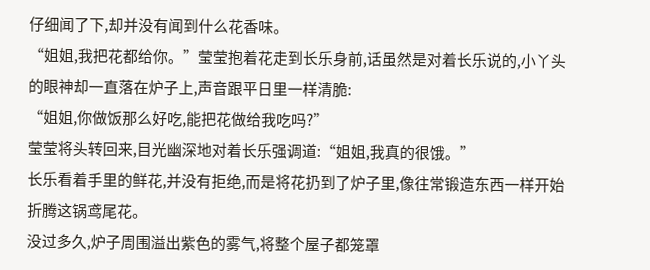仔细闻了下,却并没有闻到什么花香味。
“姐姐,我把花都给你。”莹莹抱着花走到长乐身前,话虽然是对着长乐说的,小丫头的眼神却一直落在炉子上,声音跟平日里一样清脆:
“姐姐,你做饭那么好吃,能把花做给我吃吗?”
莹莹将头转回来,目光幽深地对着长乐强调道:“姐姐,我真的很饿。”
长乐看着手里的鲜花,并没有拒绝,而是将花扔到了炉子里,像往常锻造东西一样开始折腾这锅鸢尾花。
没过多久,炉子周围溢出紫色的雾气,将整个屋子都笼罩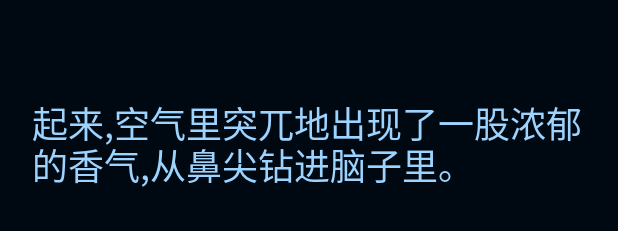起来,空气里突兀地出现了一股浓郁的香气,从鼻尖钻进脑子里。